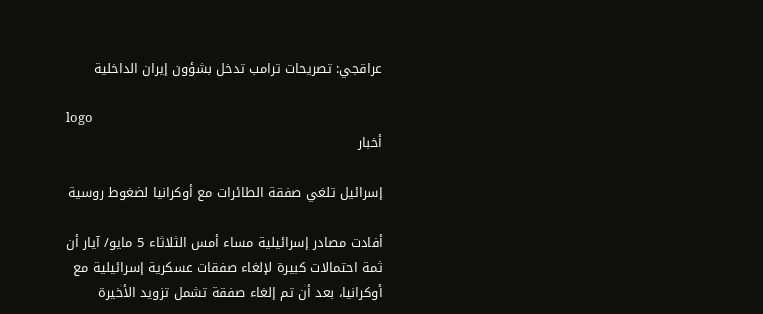عراقجي: تصريحات ترامب تدخل بشؤون إيران الداخلية

logo
أخبار

إسرائيل تلغي صفقة الطائرات مع أوكرانيا لضغوط روسية

أفادت مصادر إسرائيلية مساء أمس الثلاثاء 5 مايو/ آيار أن ثمة احتمالات كبيرة لإلغاء صفقات عسكرية إسرائيلية مع أوكرانيا، بعد أن تم إلغاء صفقة تشمل تزويد الأخيرة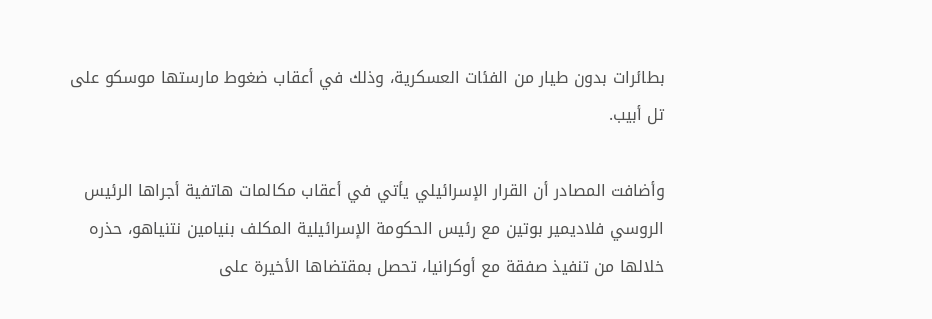بطائرات بدون طيار من الفئات العسكرية، وذلك في أعقاب ضغوط مارستها موسكو على تل أبيب.

وأضافت المصادر أن القرار الإسرائيلي يأتي في أعقاب مكالمات هاتفية أجراها الرئيس الروسي فلاديمير بوتين مع رئيس الحكومة الإسرائيلية المكلف بنيامين نتنياهو، حذره خلالها من تنفيذ صفقة مع أوكرانيا، تحصل بمقتضاها الأخيرة على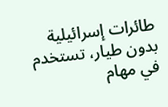طائرات إسرائيلية بدون طيار، تستخدم في مهام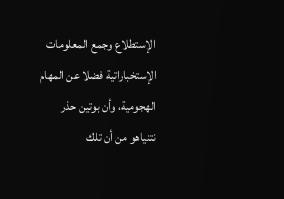الإستطلاع وجمع المعلومات الإستخباراتية فضلا عن المهام الهجومية، وأن بوتين حذر نتنياهو من أن تلك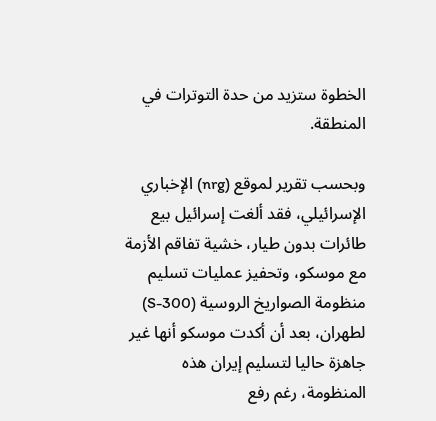الخطوة ستزيد من حدة التوترات في المنطقة.

وبحسب تقرير لموقع (nrg) الإخباري الإسرائيلي، فقد ألغت إسرائيل بيع طائرات بدون طيار، خشية تفاقم الأزمة مع موسكو، وتحفيز عمليات تسليم منظومة الصواريخ الروسية (S-300) لطهران، بعد أن أكدت موسكو أنها غير جاهزة حاليا لتسليم إيران هذه المنظومة، رغم رفع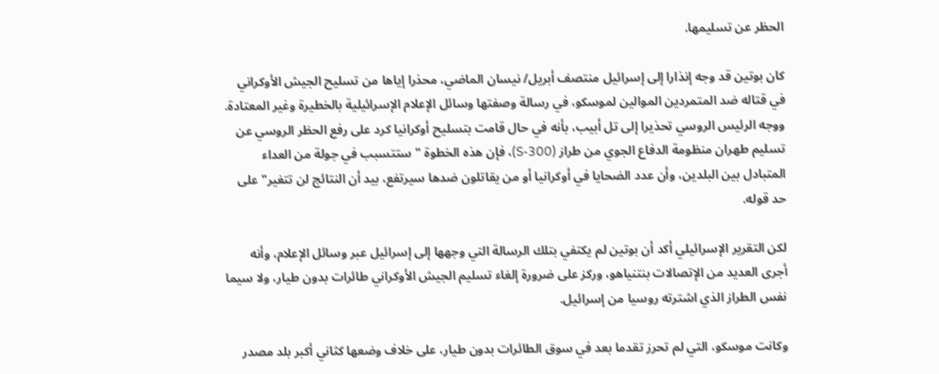الحظر عن تسليمها.

كان بوتين قد وجه إنذارا إلى إسرائيل منتصف أبريل/ نيسان الماضي، محذرا إياها من تسليح الجيش الأوكراني في قتاله ضد المتمردين الموالين لموسكو، في رسالة وصفتها وسائل الإعلام الإسرائيلية بالخطيرة وغير المعتادة.  ووجه الرئيس الروسي تحذيرا إلى تل أبيب، بأنه في حال قامت بتسليح أوكرانيا كرد على رفع الحظر الروسي عن تسليم طهران منظومة الدفاع الجوي من طراز (S-300)، فإن هذه الخطوة "ستتسبب في جولة من العداء المتبادل بين البلدين، وأن عدد الضحايا في أوكرانيا أو من يقاتلون ضدها سيرتفع، بيد أن النتائج لن تتغير" على حد قوله.

لكن التقرير الإسرائيلي أكد أن بوتين لم يكتفي بتلك الرسالة التي وجهها إلى إسرائيل عبر وسائل الإعلام، وأنه أجرى العديد من الإتصالات بنتنياهو، وركز على ضرورة إلغاء تسليم الجيش الأوكراني طائرات بدون طيار، ولا سيما نفس الطراز الذي اشترته روسيا من إسرائيل.

وكانت موسكو، التي لم تحرز تقدما بعد في سوق الطائرات بدون طيار، على خلاف وضعها كثاني أكبر بلد مصدر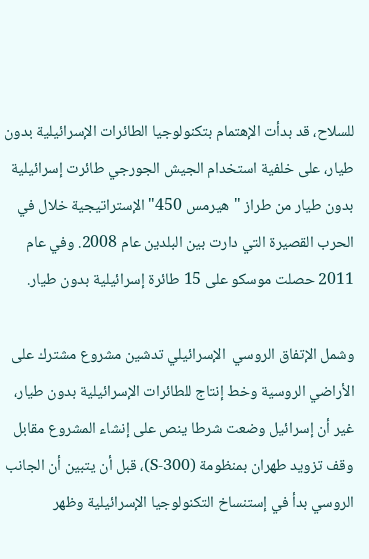للسلاح، قد بدأت الإهتمام بتكنولوجيا الطائرات الإسرائيلية بدون طيار، على خلفية استخدام الجيش الجورجي طائرت إسرائيلية بدون طيار من طراز "هيرمس 450" الإستراتيجية خلال في الحرب القصيرة التي دارت بين البلدين عام 2008. وفي عام 2011 حصلت موسكو على 15 طائرة إسرائيلية بدون طيار.

وشمل الإتفاق الروسي  الإسرائيلي تدشين مشروع مشترك على الأراضي الروسية وخط إنتاج للطائرات الإسرائيلية بدون طيار، غير أن إسرائيل وضعت شرطا ينص على إنشاء المشروع مقابل وقف تزويد طهران بمنظومة (S-300)، قبل أن يتبين أن الجانب الروسي بدأ في إستنساخ التكنولوجيا الإسرائيلية وظهر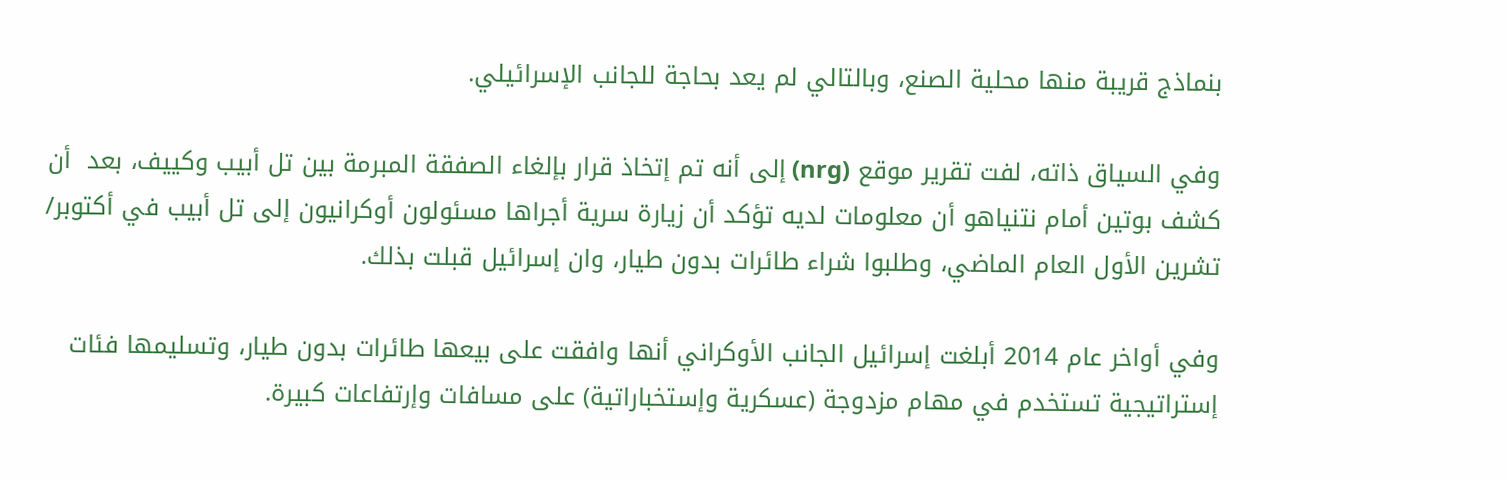بنماذج قريبة منها محلية الصنع، وبالتالي لم يعد بحاجة للجانب الإسرائيلي.

وفي السياق ذاته، لفت تقرير موقع (nrg) إلى أنه تم إتخاذ قرار بإلغاء الصفقة المبرمة بين تل أبيب وكييف، بعد  أن كشف بوتين أمام نتنياهو أن معلومات لديه تؤكد أن زيارة سرية أجراها مسئولون أوكرانيون إلى تل أبيب في أكتوبر/ تشرين الأول العام الماضي، وطلبوا شراء طائرات بدون طيار، وان إسرائيل قبلت بذلك.

وفي أواخر عام 2014 أبلغت إسرائيل الجانب الأوكراني أنها وافقت على بيعها طائرات بدون طيار، وتسليمها فئات إستراتيجية تستخدم في مهام مزدوجة (عسكرية وإستخباراتية) على مسافات وإرتفاعات كبيرة.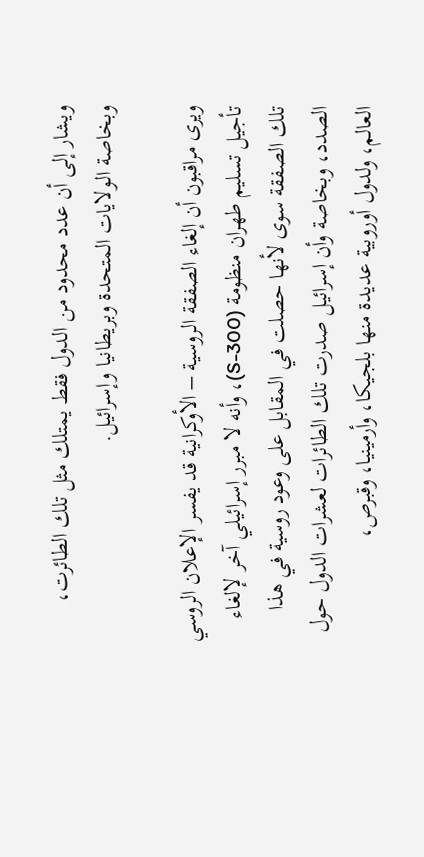ويشار إلى أن عدد محدود من الدول فقط يمتلك مثل تلك الطائرت، وبخاصة الولايات المتحدة وبريطانيا وإسرائيل.

ويرى مراقبون أن إلغاء الصفقة الروسية – الأوكرانية قد يفسر الإعلان الروسي تأجيل تسليم طهران منظومة (S-300)، وأنه لا مبرر إسرائيلي آخر لإلغاء تلك الصفقة سوى لأنها حصلت في المقابل على وعود روسية في هذا الصدد، وبخاصة وأن إسرائيل صدرت تلك الطائرات لعشرات الدول حول العالم، ولدول أوروبية عديدة منها بلجيكا، وأرمينيا، وقبرص،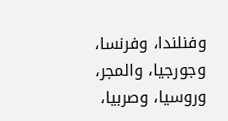وفنلندا، وفرنسا، وجورجيا، والمجر، وروسيا، وصربيا،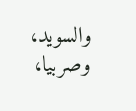والسويد، وصربيا،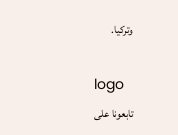وتركيا.

logo
تابعونا على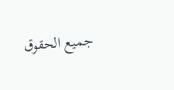جميع الحقوق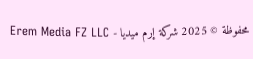محفوظة © 2025 شركة إرم ميديا - Erem Media FZ LLC